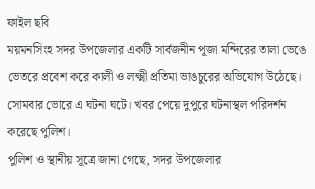ফাইল ছবি
ময়মনসিংহ সদর উপজেলার একটি সার্বজনীন পূজা মন্দিরের তালা ভেঙে ভেতরে প্রবেশ করে কালী ও লক্ষ্মী প্রতিমা ভাঙচুরের অভিযোগ উঠেছে। সোমবার ভোরে এ ঘটনা ঘটে। খবর পেয়ে দুপুরে ঘটনাস্থল পরিদর্শন করেছে পুলিশ।
পুলিশ ও স্থানীয় সূত্রে জানা গেছে, সদর উপজেলার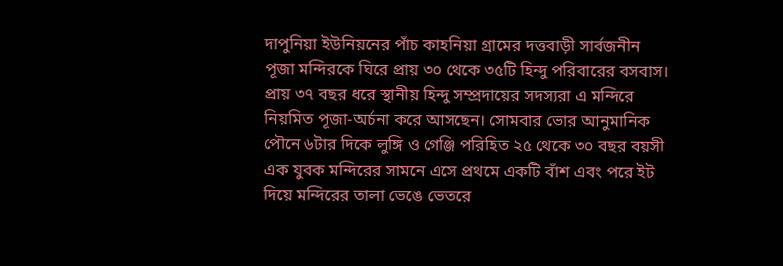দাপুনিয়া ইউনিয়নের পাঁচ কাহনিয়া গ্রামের দত্তবাড়ী সার্বজনীন পূজা মন্দিরকে ঘিরে প্রায় ৩০ থেকে ৩৫টি হিন্দু পরিবারের বসবাস। প্রায় ৩৭ বছর ধরে স্থানীয় হিন্দু সম্প্রদায়ের সদস্যরা এ মন্দিরে নিয়মিত পূজা-অর্চনা করে আসছেন। সোমবার ভোর আনুমানিক পৌনে ৬টার দিকে লুঙ্গি ও গেঞ্জি পরিহিত ২৫ থেকে ৩০ বছর বয়সী এক যুবক মন্দিরের সামনে এসে প্রথমে একটি বাঁশ এবং পরে ইট দিয়ে মন্দিরের তালা ভেঙে ভেতরে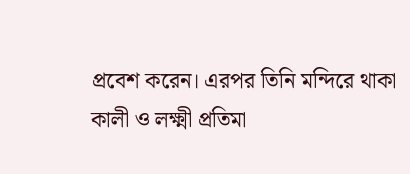প্রবেশ করেন। এরপর তিনি মন্দিরে থাকা কালী ও লক্ষ্মী প্রতিমা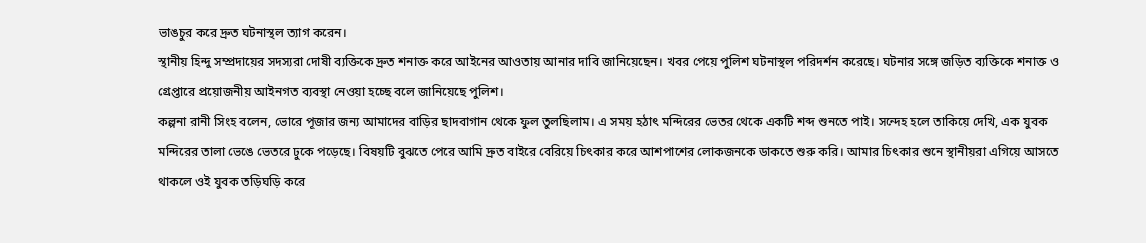ভাঙচুর করে দ্রুত ঘটনাস্থল ত্যাগ করেন।
স্থানীয় হিন্দু সম্প্রদায়ের সদস্যরা দোষী ব্যক্তিকে দ্রুত শনাক্ত করে আইনের আওতায় আনার দাবি জানিয়েছেন। খবর পেয়ে পুলিশ ঘটনাস্থল পরিদর্শন করেছে। ঘটনার সঙ্গে জড়িত ব্যক্তিকে শনাক্ত ও গ্রেপ্তারে প্রয়োজনীয় আইনগত ব্যবস্থা নেওয়া হচ্ছে বলে জানিয়েছে পুলিশ।
কল্পনা রানী সিংহ বলেন, ভোরে পূজার জন্য আমাদের বাড়ির ছাদবাগান থেকে ফুল তুলছিলাম। এ সময় হঠাৎ মন্দিরের ভেতর থেকে একটি শব্দ শুনতে পাই। সন্দেহ হলে তাকিয়ে দেখি, এক যুবক মন্দিরের তালা ভেঙে ভেতরে ঢুকে পড়েছে। বিষয়টি বুঝতে পেরে আমি দ্রুত বাইরে বেরিয়ে চিৎকার করে আশপাশের লোকজনকে ডাকতে শুরু করি। আমার চিৎকার শুনে স্থানীয়রা এগিয়ে আসতে থাকলে ওই যুবক তড়িঘড়ি করে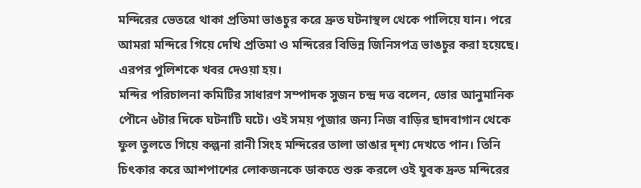মন্দিরের ভেতরে থাকা প্রতিমা ভাঙচুর করে দ্রুত ঘটনাস্থল থেকে পালিয়ে যান। পরে আমরা মন্দিরে গিয়ে দেখি প্রতিমা ও মন্দিরের বিভিন্ন জিনিসপত্র ভাঙচুর করা হয়েছে। এরপর পুলিশকে খবর দেওয়া হয়।
মন্দির পরিচালনা কমিটির সাধারণ সম্পাদক সুজন চন্দ্র দত্ত বলেন, ভোর আনুমানিক পৌনে ৬টার দিকে ঘটনাটি ঘটে। ওই সময় পূজার জন্য নিজ বাড়ির ছাদবাগান থেকে ফুল তুলতে গিয়ে কল্পনা রানী সিংহ মন্দিরের তালা ভাঙার দৃশ্য দেখতে পান। তিনি চিৎকার করে আশপাশের লোকজনকে ডাকতে শুরু করলে ওই যুবক দ্রুত মন্দিরের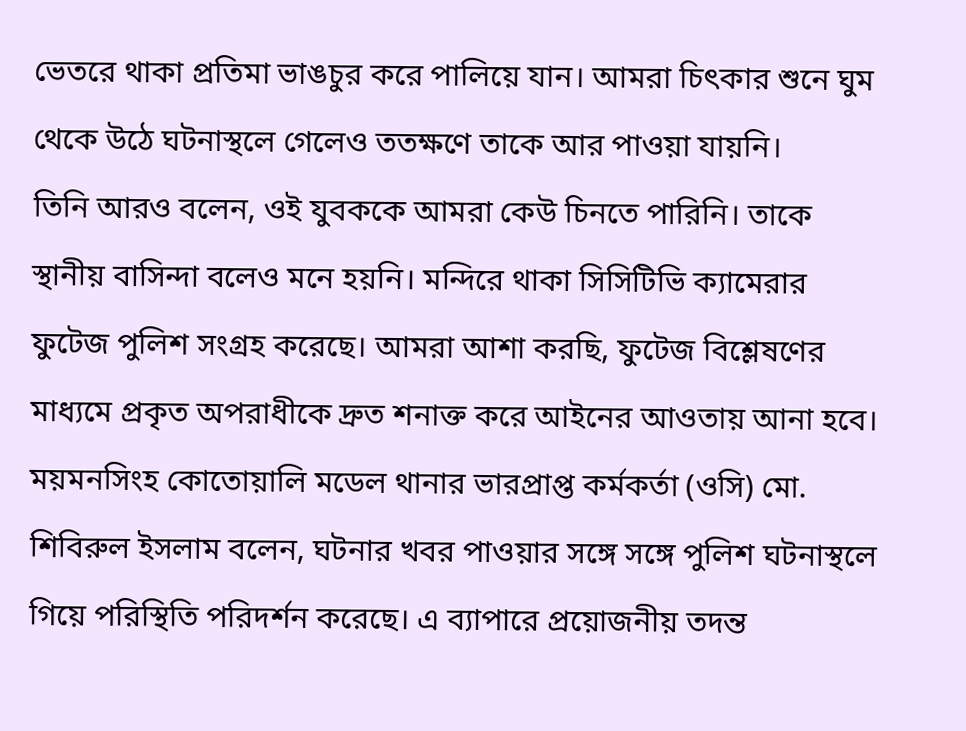ভেতরে থাকা প্রতিমা ভাঙচুর করে পালিয়ে যান। আমরা চিৎকার শুনে ঘুম থেকে উঠে ঘটনাস্থলে গেলেও ততক্ষণে তাকে আর পাওয়া যায়নি।
তিনি আরও বলেন, ওই যুবককে আমরা কেউ চিনতে পারিনি। তাকে স্থানীয় বাসিন্দা বলেও মনে হয়নি। মন্দিরে থাকা সিসিটিভি ক্যামেরার ফুটেজ পুলিশ সংগ্রহ করেছে। আমরা আশা করছি, ফুটেজ বিশ্লেষণের মাধ্যমে প্রকৃত অপরাধীকে দ্রুত শনাক্ত করে আইনের আওতায় আনা হবে।
ময়মনসিংহ কোতোয়ালি মডেল থানার ভারপ্রাপ্ত কর্মকর্তা (ওসি) মো. শিবিরুল ইসলাম বলেন, ঘটনার খবর পাওয়ার সঙ্গে সঙ্গে পুলিশ ঘটনাস্থলে গিয়ে পরিস্থিতি পরিদর্শন করেছে। এ ব্যাপারে প্রয়োজনীয় তদন্ত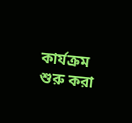কার্যক্রম শুরু করা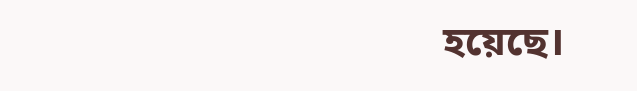হয়েছে।